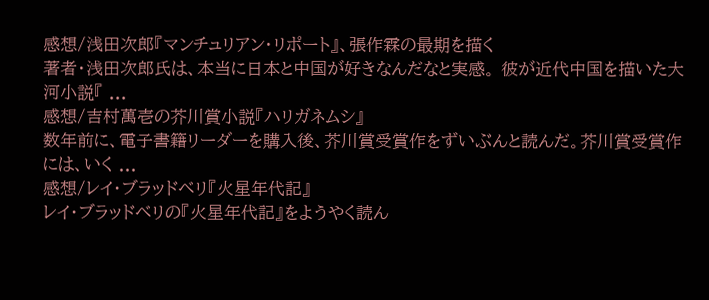感想/浅田次郎『マンチュリアン・リポート』、張作霖の最期を描く
著者・浅田次郎氏は、本当に日本と中国が好きなんだなと実感。 彼が近代中国を描いた大河小説『 ...
感想/吉村萬壱の芥川賞小説『ハリガネムシ』
数年前に、電子書籍リーダーを購入後、芥川賞受賞作をずいぶんと読んだ。芥川賞受賞作には、いく ...
感想/レイ・ブラッドベリ『火星年代記』
レイ・ブラッドベリの『火星年代記』をようやく読ん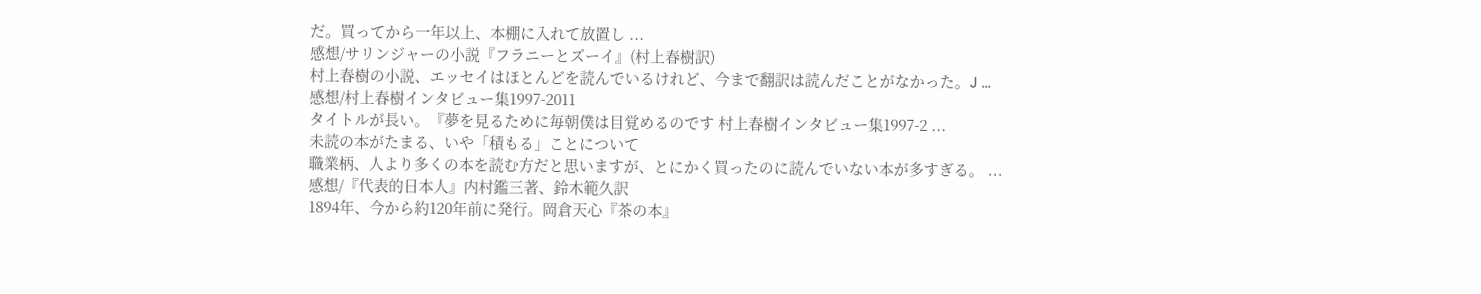だ。買ってから一年以上、本棚に入れて放置し ...
感想/サリンジャーの小説『フラニーとズーイ』(村上春樹訳)
村上春樹の小説、エッセイはほとんどを読んでいるけれど、今まで翻訳は読んだことがなかった。J ...
感想/村上春樹インタビュー集1997-2011
タイトルが長い。『夢を見るために毎朝僕は目覚めるのです 村上春樹インタビュー集1997-2 ...
未読の本がたまる、いや「積もる」ことについて
職業柄、人より多くの本を読む方だと思いますが、とにかく買ったのに読んでいない本が多すぎる。 ...
感想/『代表的日本人』内村鑑三著、鈴木範久訳
1894年、今から約120年前に発行。岡倉天心『茶の本』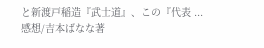と新渡戸稲造『武士道』、この『代表 ...
感想/吉本ばなな著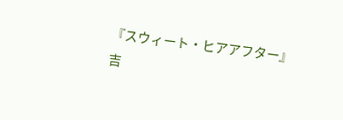『スウィート・ヒアアフター』
吉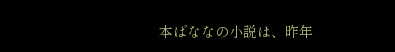本ばななの小説は、昨年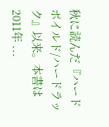秋に読んだ『ハードボイルド/ハードラック』以来。本書は 2011年 ...